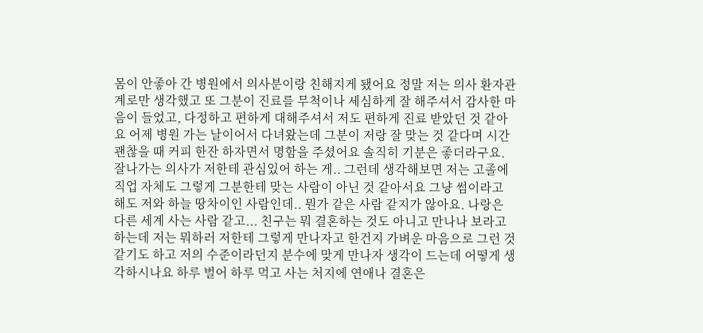몸이 안좋아 간 병원에서 의사분이랑 친해지게 됐어요 정말 저는 의사 환자관계로만 생각했고 또 그분이 진료를 무척이나 세심하게 잘 해주셔서 감사한 마음이 들었고, 다정하고 편하게 대해주셔서 저도 편하게 진료 받았던 것 같아요 어제 병원 가는 날이어서 다녀왔는데 그분이 저랑 잘 맞는 것 같다며 시간 괜찮을 때 커피 한잔 하자면서 명함을 주셨어요 솔직히 기분은 좋더라구요. 잘나가는 의사가 저한테 관심있어 하는 게.. 그런데 생각해보면 저는 고졸에 직업 자체도 그렇게 그분한테 맞는 사람이 아닌 것 같아서요 그냥 썸이라고 해도 저와 하늘 땅차이인 사람인데.. 뭔가 같은 사람 같지가 않아요. 나랑은 다른 세계 사는 사람 같고... 친구는 뭐 결혼하는 것도 아니고 만나나 보라고 하는데 저는 뭐하러 저한테 그렇게 만나자고 한건지 가벼운 마음으로 그런 것 같기도 하고 저의 수준이라던지 분수에 맞게 만나자 생각이 드는데 어떻게 생각하시나요 하루 벌어 하루 먹고 사는 처지에 연애나 결혼은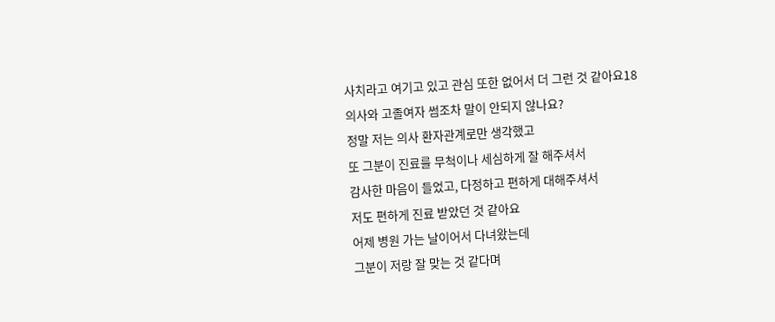사치라고 여기고 있고 관심 또한 없어서 더 그런 것 같아요18
의사와 고졸여자 썸조차 말이 안되지 않나요?
정말 저는 의사 환자관계로만 생각했고
또 그분이 진료를 무척이나 세심하게 잘 해주셔서
감사한 마음이 들었고, 다정하고 편하게 대해주셔서
저도 편하게 진료 받았던 것 같아요
어제 병원 가는 날이어서 다녀왔는데
그분이 저랑 잘 맞는 것 같다며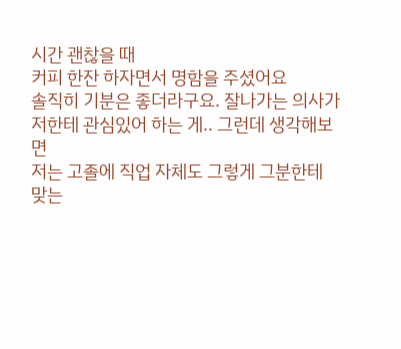시간 괜찮을 때
커피 한잔 하자면서 명함을 주셨어요
솔직히 기분은 좋더라구요. 잘나가는 의사가
저한테 관심있어 하는 게.. 그런데 생각해보면
저는 고졸에 직업 자체도 그렇게 그분한테
맞는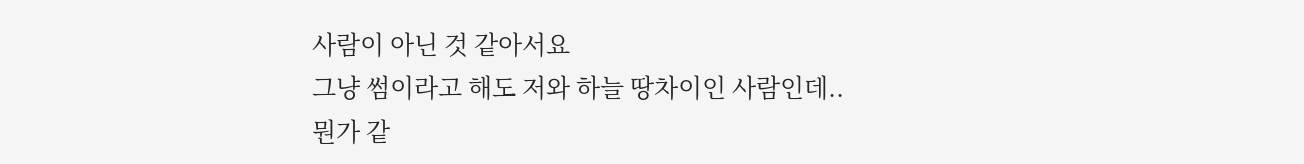사람이 아닌 것 같아서요
그냥 썸이라고 해도 저와 하늘 땅차이인 사람인데..
뭔가 같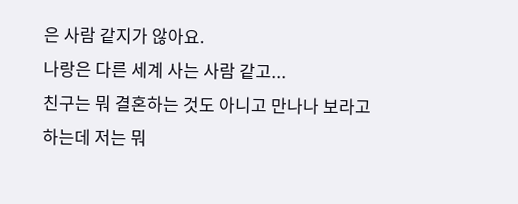은 사람 같지가 않아요.
나랑은 다른 세계 사는 사람 같고...
친구는 뭐 결혼하는 것도 아니고 만나나 보라고
하는데 저는 뭐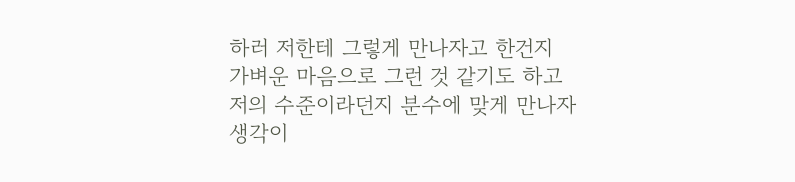하러 저한테 그렇게 만나자고 한건지
가벼운 마음으로 그런 것 같기도 하고
저의 수준이라던지 분수에 맞게 만나자
생각이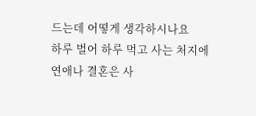드는데 어떻게 생각하시나요
하루 벌어 하루 먹고 사는 처지에
연애나 결혼은 사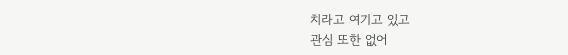치라고 여기고 있고
관심 또한 없어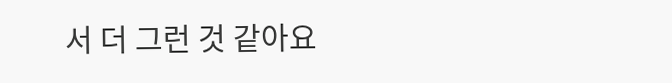서 더 그런 것 같아요